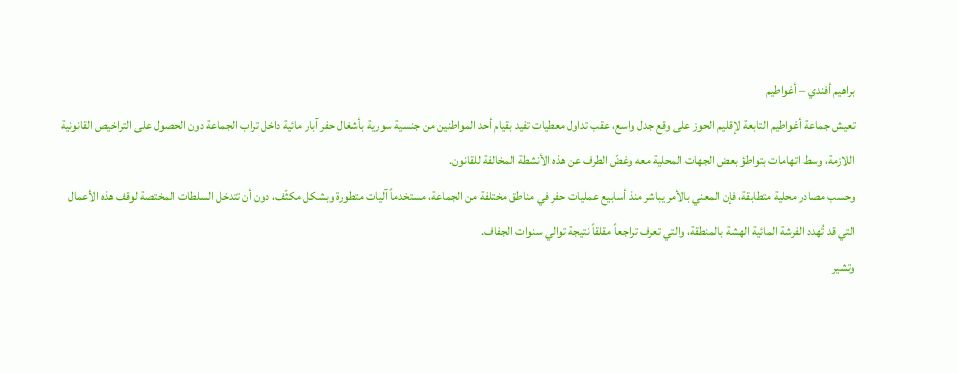براهيم أفندي – أغواطيم
تعيش جماعة أغواطيم التابعة لإقليم الحوز على وقع جدل واسع، عقب تداول معطيات تفيد بقيام أحد المواطنين من جنسية سورية بأشغال حفر آبار مائية داخل تراب الجماعة دون الحصول على التراخيص القانونية اللازمة، وسط اتهامات بتواطؤ بعض الجهات المحلية معه وغضّ الطرف عن هذه الأنشطة المخالفة للقانون.
وحسب مصادر محلية متطابقة، فإن المعني بالأمر يباشر منذ أسابيع عمليات حفر في مناطق مختلفة من الجماعة، مستخدماً آليات متطورة وبشكل مكثّف، دون أن تتدخل السلطات المختصة لوقف هذه الأعمال التي قد تُهدد الفرشة المائية الهشة بالمنطقة، والتي تعرف تراجعاً مقلقاً نتيجة توالي سنوات الجفاف.
وتشير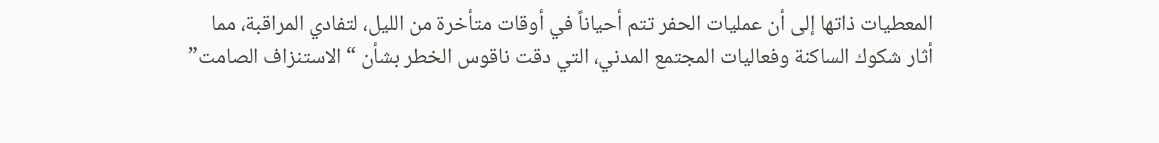المعطيات ذاتها إلى أن عمليات الحفر تتم أحياناً في أوقات متأخرة من الليل، لتفادي المراقبة، مما أثار شكوك الساكنة وفعاليات المجتمع المدني، التي دقت ناقوس الخطر بشأن “الاستنزاف الصامت”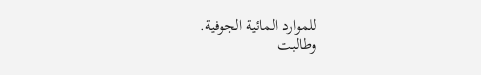للموارد المائية الجوفية.
وطالبت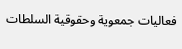فعاليات جمعوية وحقوقية السلطات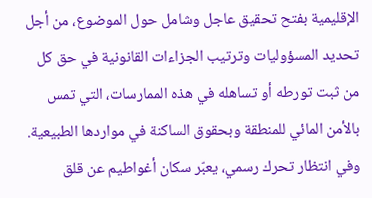الإقليمية بفتح تحقيق عاجل وشامل حول الموضوع، من أجل تحديد المسؤوليات وترتيب الجزاءات القانونية في حق كل من ثبت تورطه أو تساهله في هذه الممارسات، التي تمس بالأمن المائي للمنطقة وبحقوق الساكنة في مواردها الطبيعية.
وفي انتظار تحرك رسمي، يعبّر سكان أغواطيم عن قلق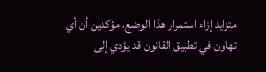متزايد إزاء استمرار هذا الوضع، مؤكدين أن أي تهاون في تطبيق القانون قد يؤدي إلى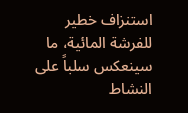استنزاف خطير للفرشة المائية، ما سينعكس سلباً على النشاط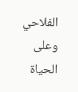الفلاحي وعلى الحياة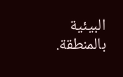البيئية بالمنطقة.